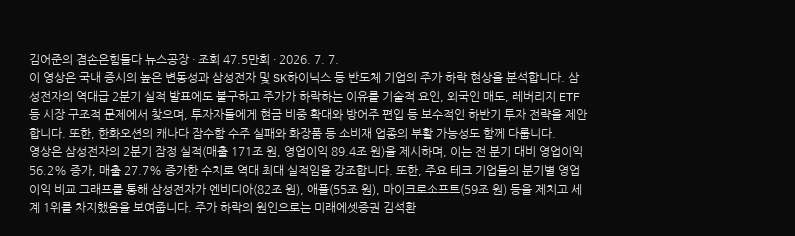김어준의 겸손은힘들다 뉴스공장 · 조회 47.5만회 · 2026. 7. 7.
이 영상은 국내 증시의 높은 변동성과 삼성전자 및 SK하이닉스 등 반도체 기업의 주가 하락 현상을 분석합니다. 삼성전자의 역대급 2분기 실적 발표에도 불구하고 주가가 하락하는 이유를 기술적 요인, 외국인 매도, 레버리지 ETF 등 시장 구조적 문제에서 찾으며, 투자자들에게 현금 비중 확대와 방어주 편입 등 보수적인 하반기 투자 전략을 제안합니다. 또한, 한화오션의 캐나다 잠수함 수주 실패와 화장품 등 소비재 업종의 부활 가능성도 함께 다룹니다.
영상은 삼성전자의 2분기 잠정 실적(매출 171조 원, 영업이익 89.4조 원)을 제시하며, 이는 전 분기 대비 영업이익 56.2% 증가, 매출 27.7% 증가한 수치로 역대 최대 실적임을 강조합니다. 또한, 주요 테크 기업들의 분기별 영업이익 비교 그래프를 통해 삼성전자가 엔비디아(82조 원), 애플(55조 원), 마이크로소프트(59조 원) 등을 제치고 세계 1위를 차지했음을 보여줍니다. 주가 하락의 원인으로는 미래에셋증권 김석환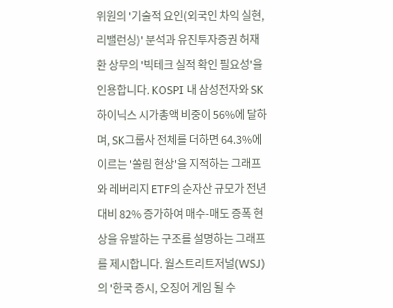위원의 '기술적 요인(외국인 차익 실현, 리밸런싱)' 분석과 유진투자증권 허재환 상무의 '빅테크 실적 확인 필요성'을 인용합니다. KOSPI 내 삼성전자와 SK하이닉스 시가총액 비중이 56%에 달하며, SK그룹사 전체를 더하면 64.3%에 이르는 '쏠림 현상'을 지적하는 그래프와 레버리지 ETF의 순자산 규모가 전년 대비 82% 증가하여 매수-매도 증폭 현상을 유발하는 구조를 설명하는 그래프를 제시합니다. 월스트리트저널(WSJ)의 '한국 증시, 오징어 게임 될 수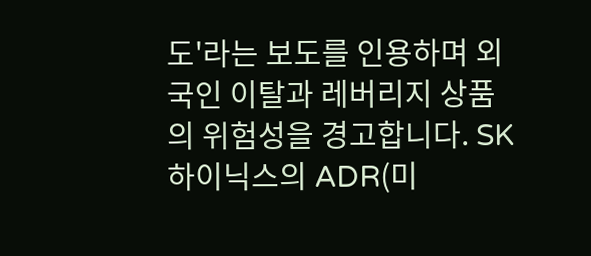도'라는 보도를 인용하며 외국인 이탈과 레버리지 상품의 위험성을 경고합니다. SK하이닉스의 ADR(미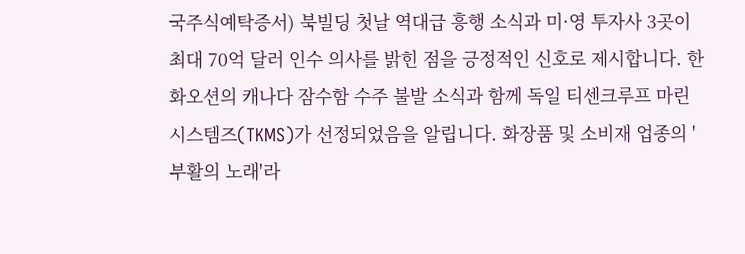국주식예탁증서) 북빌딩 첫날 역대급 흥행 소식과 미·영 투자사 3곳이 최대 70억 달러 인수 의사를 밝힌 점을 긍정적인 신호로 제시합니다. 한화오션의 캐나다 잠수함 수주 불발 소식과 함께 독일 티센크루프 마린 시스템즈(TKMS)가 선정되었음을 알립니다. 화장품 및 소비재 업종의 '부활의 노래'라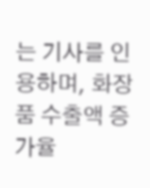는 기사를 인용하며, 화장품 수출액 증가율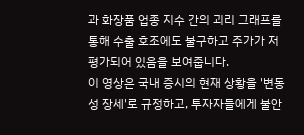과 화장품 업종 지수 간의 괴리 그래프를 통해 수출 호조에도 불구하고 주가가 저평가되어 있음을 보여줍니다.
이 영상은 국내 증시의 현재 상황을 '변동성 장세'로 규정하고, 투자자들에게 불안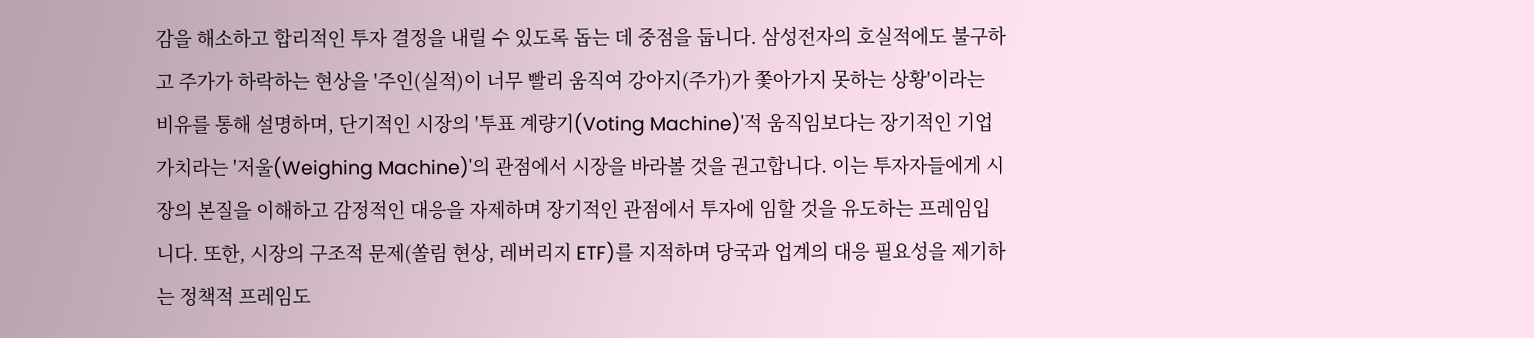감을 해소하고 합리적인 투자 결정을 내릴 수 있도록 돕는 데 중점을 둡니다. 삼성전자의 호실적에도 불구하고 주가가 하락하는 현상을 '주인(실적)이 너무 빨리 움직여 강아지(주가)가 쫓아가지 못하는 상황'이라는 비유를 통해 설명하며, 단기적인 시장의 '투표 계량기(Voting Machine)'적 움직임보다는 장기적인 기업 가치라는 '저울(Weighing Machine)'의 관점에서 시장을 바라볼 것을 권고합니다. 이는 투자자들에게 시장의 본질을 이해하고 감정적인 대응을 자제하며 장기적인 관점에서 투자에 임할 것을 유도하는 프레임입니다. 또한, 시장의 구조적 문제(쏠림 현상, 레버리지 ETF)를 지적하며 당국과 업계의 대응 필요성을 제기하는 정책적 프레임도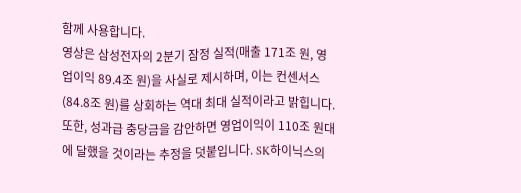함께 사용합니다.
영상은 삼성전자의 2분기 잠정 실적(매출 171조 원, 영업이익 89.4조 원)을 사실로 제시하며, 이는 컨센서스(84.8조 원)를 상회하는 역대 최대 실적이라고 밝힙니다. 또한, 성과급 충당금을 감안하면 영업이익이 110조 원대에 달했을 것이라는 추정을 덧붙입니다. SK하이닉스의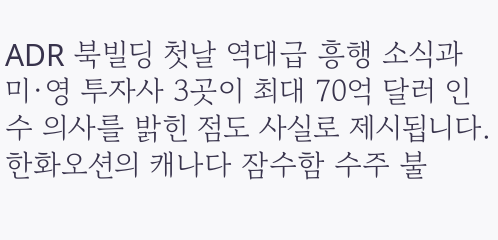ADR 북빌딩 첫날 역대급 흥행 소식과 미·영 투자사 3곳이 최대 70억 달러 인수 의사를 밝힌 점도 사실로 제시됩니다. 한화오션의 캐나다 잠수함 수주 불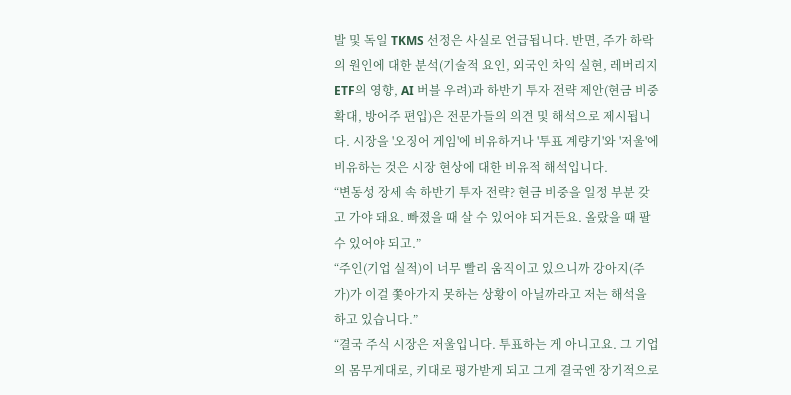발 및 독일 TKMS 선정은 사실로 언급됩니다. 반면, 주가 하락의 원인에 대한 분석(기술적 요인, 외국인 차익 실현, 레버리지 ETF의 영향, AI 버블 우려)과 하반기 투자 전략 제안(현금 비중 확대, 방어주 편입)은 전문가들의 의견 및 해석으로 제시됩니다. 시장을 '오징어 게임'에 비유하거나 '투표 계량기'와 '저울'에 비유하는 것은 시장 현상에 대한 비유적 해석입니다.
“변동성 장세 속 하반기 투자 전략? 현금 비중을 일정 부분 갖고 가야 돼요. 빠졌을 때 살 수 있어야 되거든요. 올랐을 때 팔 수 있어야 되고.”
“주인(기업 실적)이 너무 빨리 움직이고 있으니까 강아지(주가)가 이걸 쫓아가지 못하는 상황이 아닐까라고 저는 해석을 하고 있습니다.”
“결국 주식 시장은 저울입니다. 투표하는 게 아니고요. 그 기업의 몸무게대로, 키대로 평가받게 되고 그게 결국엔 장기적으로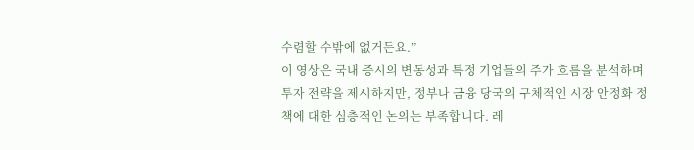수렴할 수밖에 없거든요.”
이 영상은 국내 증시의 변동성과 특정 기업들의 주가 흐름을 분석하며 투자 전략을 제시하지만, 정부나 금융 당국의 구체적인 시장 안정화 정책에 대한 심층적인 논의는 부족합니다. 레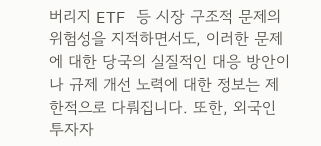버리지 ETF 등 시장 구조적 문제의 위험성을 지적하면서도, 이러한 문제에 대한 당국의 실질적인 대응 방안이나 규제 개선 노력에 대한 정보는 제한적으로 다뤄집니다. 또한, 외국인 투자자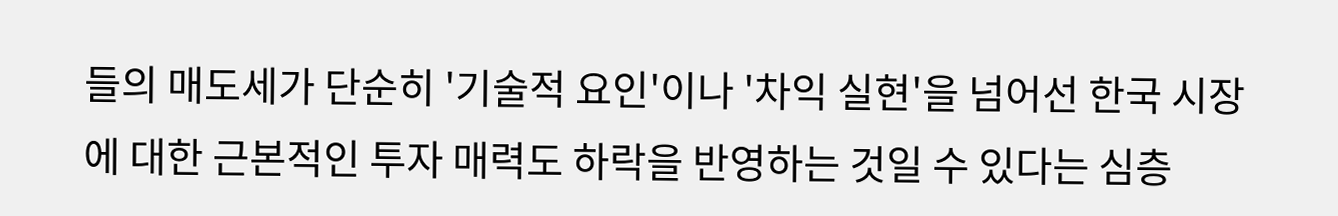들의 매도세가 단순히 '기술적 요인'이나 '차익 실현'을 넘어선 한국 시장에 대한 근본적인 투자 매력도 하락을 반영하는 것일 수 있다는 심층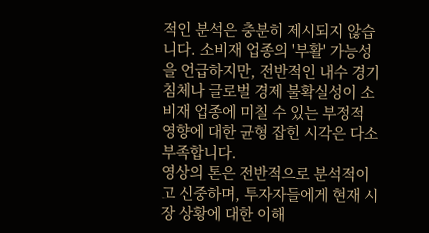적인 분석은 충분히 제시되지 않습니다. 소비재 업종의 '부활' 가능성을 언급하지만, 전반적인 내수 경기 침체나 글로벌 경제 불확실성이 소비재 업종에 미칠 수 있는 부정적 영향에 대한 균형 잡힌 시각은 다소 부족합니다.
영상의 톤은 전반적으로 분석적이고 신중하며, 투자자들에게 현재 시장 상황에 대한 이해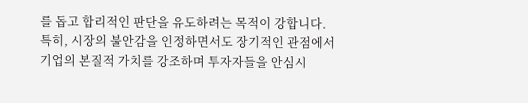를 돕고 합리적인 판단을 유도하려는 목적이 강합니다. 특히, 시장의 불안감을 인정하면서도 장기적인 관점에서 기업의 본질적 가치를 강조하며 투자자들을 안심시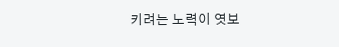키려는 노력이 엿보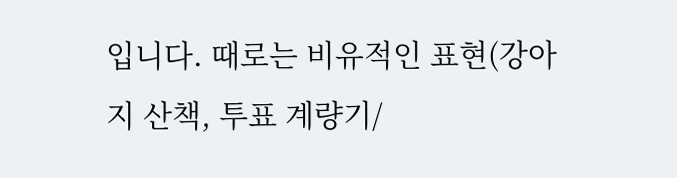입니다. 때로는 비유적인 표현(강아지 산책, 투표 계량기/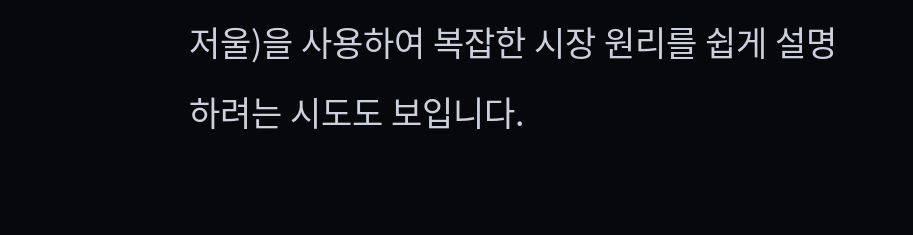저울)을 사용하여 복잡한 시장 원리를 쉽게 설명하려는 시도도 보입니다.